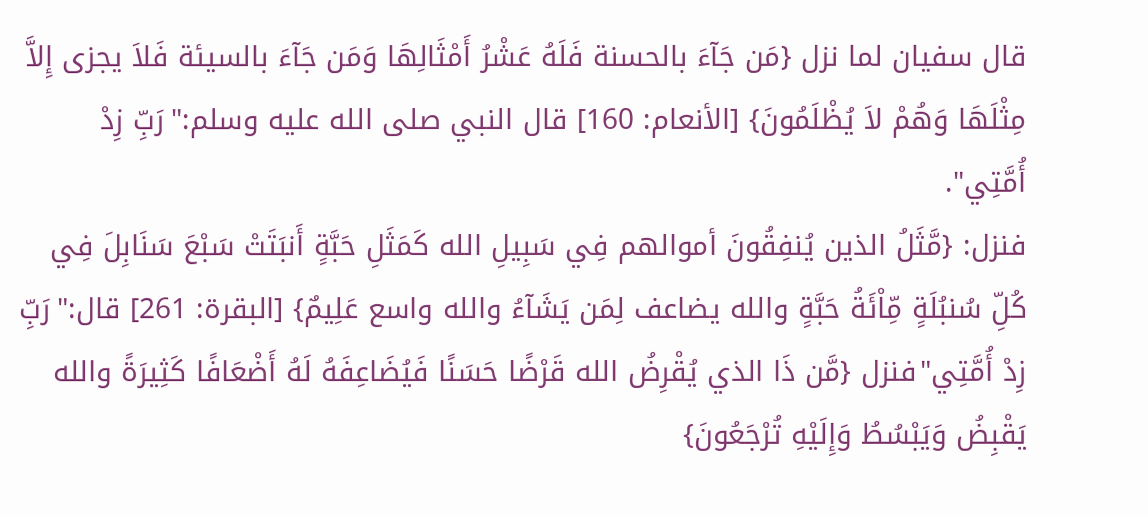قال سفيان لما نزل {مَن جَآءَ بالحسنة فَلَهُ عَشْرُ أَمْثَالِهَا وَمَن جَآءَ بالسيئة فَلاَ يجزى إِلاَّ مِثْلَهَا وَهُمْ لاَ يُظْلَمُونَ} [الأنعام: 160] قال النبي صلى الله عليه وسلم:"رَبِّ زِدْ أُمَّتِي".
فنزل: {مَّثَلُ الذين يُنفِقُونَ أموالهم فِي سَبِيلِ الله كَمَثَلِ حَبَّةٍ أَنبَتَتْ سَبْعَ سَنَابِلَ فِي كُلِّ سُنبُلَةٍ مِّاْئَةُ حَبَّةٍ والله يضاعف لِمَن يَشَآءُ والله واسع عَلِيمٌ} [البقرة: 261] قال:"رَبِّ زِدْ أُمَّتِي"فنزل {مَّن ذَا الذي يُقْرِضُ الله قَرْضًا حَسَنًا فَيُضَاعِفَهُ لَهُ أَضْعَافًا كَثِيرَةً والله يَقْبِضُ وَيَبْسُطُ وَإِلَيْهِ تُرْجَعُونَ}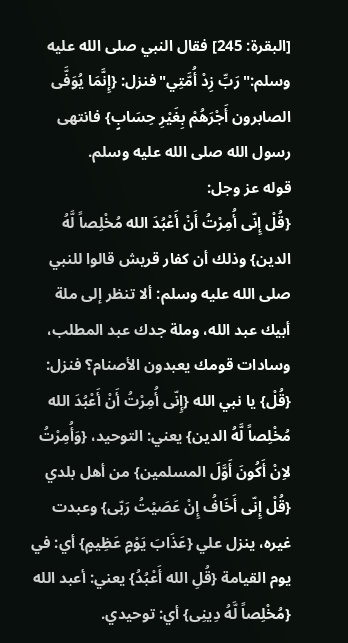[البقرة: 245] فقال النبي صلى الله عليه وسلم:"رَبِّ زِدْ أُمَّتِي"فنزل: {إِنَّمَا يُوَفَّى الصابرون أَجْرَهُمْ بِغَيْرِ حِسَابٍ} فانتهى رسول الله صلى الله عليه وسلم.
قوله عز وجل:
{قُلْ إِنّى أُمِرْتُ أَنْ أَعْبُدَ الله مُخْلِصاً لَّهُ الدين} وذلك أن كفار قريش قالوا للنبي صلى الله عليه وسلم: ألا تنظر إلى ملة أبيك عبد الله، وملة جدك عبد المطلب، وسادات قومك يعبدون الأصنام؟ فنزل: {قُلْ} يا نبي الله {إِنّى أُمِرْتُ أَنْ أَعْبُدَ الله مُخْلِصاً لَّهُ الدين} يعني: التوحيد، {وَأُمِرْتُ لاِنْ أَكُونَ أَوَّلَ المسلمين} من أهل بلدي {قُلْ إِنّى أَخَافُ إِنْ عَصَيْتُ رَبّى} وعبدت غيره، ينزل علي {عَذَابَ يَوْمٍ عَظِيمٍ} أي: في يوم القيامة {قُلِ الله أَعْبُدُ} يعني: أعبد الله {مُخْلِصاً لَّهُ دِينِى} أي: توحيدي.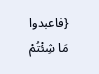{فاعبدوا مَا شِئْتُمْ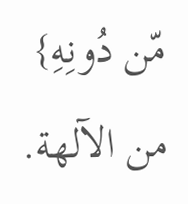مّن دُونِهِ} من الآلهة.